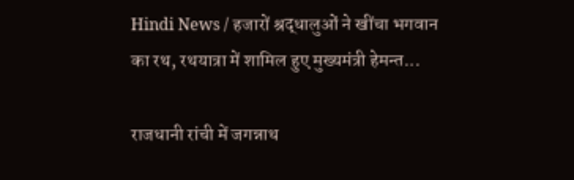Hindi News / हजारों श्रद्धालुओं ने खींचा भगवान का रथ, रथयात्रा में शामिल हुए मुख्यमंत्री हेमन्त...

राजधानी रांची में जगन्नाथ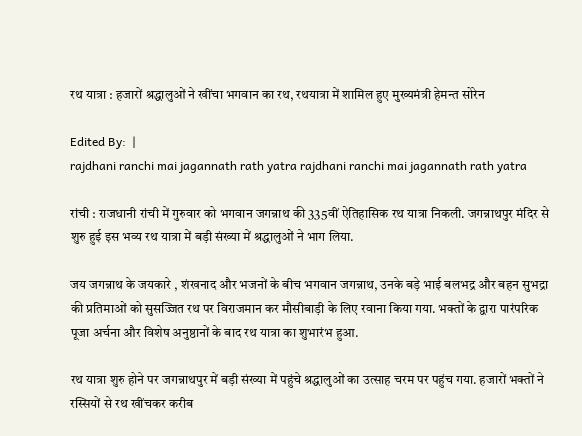रथ यात्रा : हजारों श्रद्धालुओं ने खींचा भगवान का रथ, रथयात्रा में शामिल हुए मुख्यमंत्री हेमन्त सोरेन

Edited By:  |
rajdhani ranchi mai jagannath rath yatra rajdhani ranchi mai jagannath rath yatra

रांची : राजधानी रांची में गुरुवार को भगवान जगन्नाथ की 335वीं ऐतिहासिक रथ यात्रा निकली. जगन्नाथपुर मंदिर से शुरु हुई इस भव्य रथ यात्रा में बड़ी संख्या में श्रद्धालुओं ने भाग लिया.

जय जगन्नाथ के जयकारे , शंखनाद और भजनों के बीच भगवान जगन्नाथ, उनके बड़े भाई बलभद्र और बहन सुभद्रा की प्रतिमाओं को सुसज्जित रथ पर विराजमान कर मौसीबाड़ी के लिए रवाना किया गया. भक्तों के द्वारा पारंपरिक पूजा अर्चना और विशेष अनुष्ठानों के बाद रथ यात्रा का शुभारंभ हुआ.

रथ यात्रा शुरु होने पर जगन्नाथपुर में बड़ी संख्या में पहुंचे श्रद्धालुओं का उत्साह चरम पर पहुंच गया. हजारों भक्तों ने रस्सियों से रथ खींचकर करीब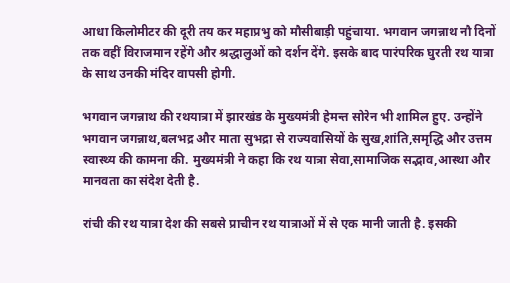आधा किलोमीटर की दूरी तय कर महाप्रभु को मौसीबाड़ी पहुंचाया. भगवान जगन्नाथ नौ दिनों तक वहीं विराजमान रहेंगे और श्रद्धालुओं को दर्शन देंगे. इसके बाद पारंपरिक घुरती रथ यात्रा के साथ उनकी मंदिर वापसी होगी.

भगवान जगन्नाथ की रथयात्रा में झारखंड के मुख्यमंत्री हेमन्त सोरेन भी शामिल हुए. उन्होंने भगवान जगन्नाथ,बलभद्र और माता सुभद्रा से राज्यवासियों के सुख,शांति,समृद्धि और उत्तम स्वास्थ्य की कामना की. मुख्यमंत्री ने कहा कि रथ यात्रा सेवा,सामाजिक सद्भाव,आस्था और मानवता का संदेश देती है.

रांची की रथ यात्रा देश की सबसे प्राचीन रथ यात्राओं में से एक मानी जाती है. इसकी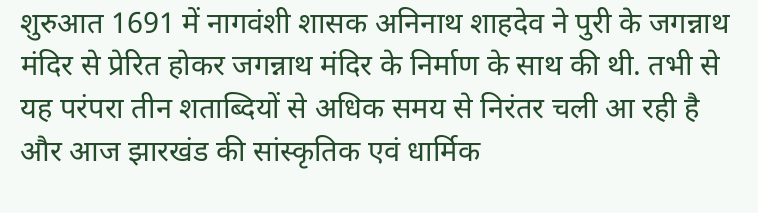शुरुआत 1691 में नागवंशी शासक अनिनाथ शाहदेव ने पुरी के जगन्नाथ मंदिर से प्रेरित होकर जगन्नाथ मंदिर के निर्माण के साथ की थी. तभी से यह परंपरा तीन शताब्दियों से अधिक समय से निरंतर चली आ रही है और आज झारखंड की सांस्कृतिक एवं धार्मिक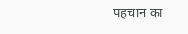पहचान का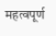महत्वपूर्ण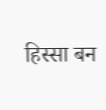हिस्सा बन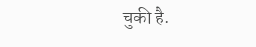चुकी है.